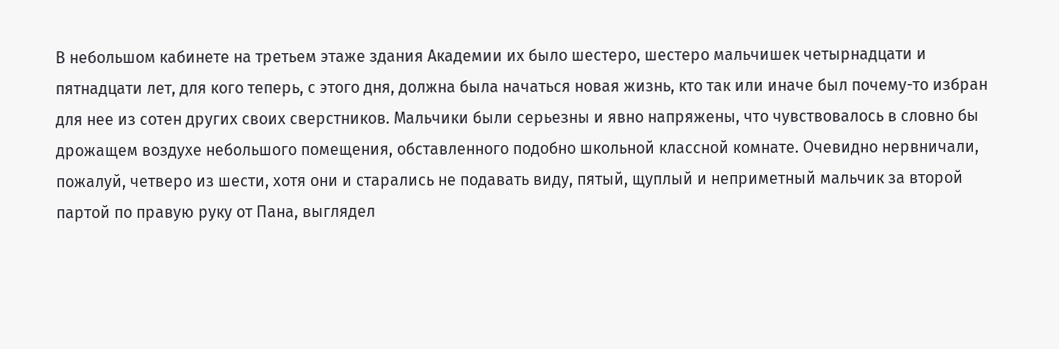В небольшом кабинете на третьем этаже здания Академии их было шестеро, шестеро мальчишек четырнадцати и пятнадцати лет, для кого теперь, с этого дня, должна была начаться новая жизнь, кто так или иначе был почему-то избран для нее из сотен других своих сверстников. Мальчики были серьезны и явно напряжены, что чувствовалось в словно бы дрожащем воздухе небольшого помещения, обставленного подобно школьной классной комнате. Очевидно нервничали, пожалуй, четверо из шести, хотя они и старались не подавать виду, пятый, щуплый и неприметный мальчик за второй партой по правую руку от Пана, выглядел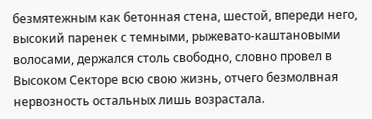безмятежным как бетонная стена, шестой, впереди него, высокий паренек с темными, рыжевато-каштановыми волосами, держался столь свободно, словно провел в Высоком Секторе всю свою жизнь, отчего безмолвная нервозность остальных лишь возрастала.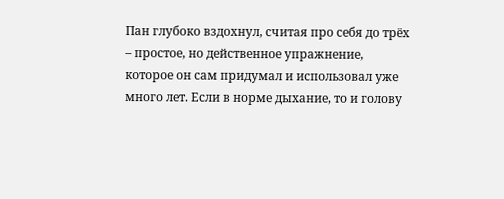Пан глубоко вздохнул, считая про себя до трёх – простое, но действенное упражнение, которое он сам придумал и использовал уже много лет. Если в норме дыхание, то и голову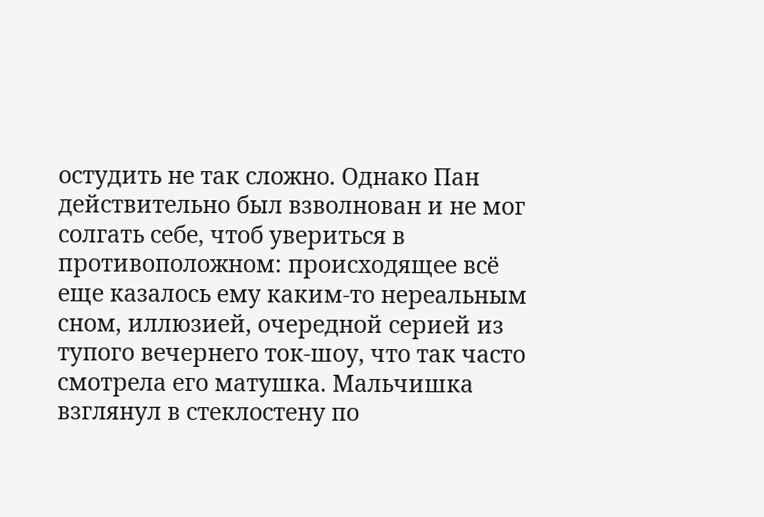остудить не так сложно. Однако Пан действительно был взволнован и не мог солгать себе, чтоб увериться в противоположном: происходящее всё еще казалось ему каким-то нереальным сном, иллюзией, очередной серией из тупого вечернего ток-шоу, что так часто смотрела его матушка. Мальчишка взглянул в стеклостену по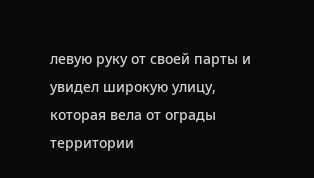левую руку от своей парты и увидел широкую улицу, которая вела от ограды территории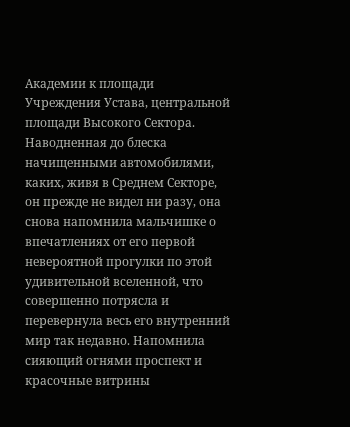Академии к площади Учреждения Устава, центральной площади Высокого Сектора. Наводненная до блеска начищенными автомобилями, каких, живя в Среднем Секторе, он прежде не видел ни разу, она снова напомнила мальчишке о впечатлениях от его первой невероятной прогулки по этой удивительной вселенной, что совершенно потрясла и перевернула весь его внутренний мир так недавно. Напомнила сияющий огнями проспект и красочные витрины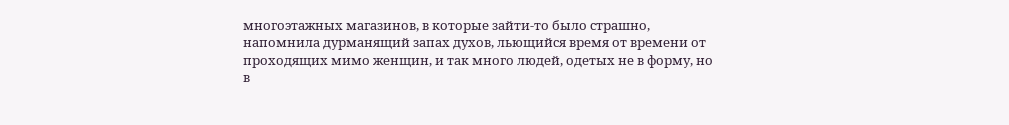многоэтажных магазинов, в которые зайти-то было страшно, напомнила дурманящий запах духов, льющийся время от времени от проходящих мимо женщин, и так много людей, одетых не в форму, но в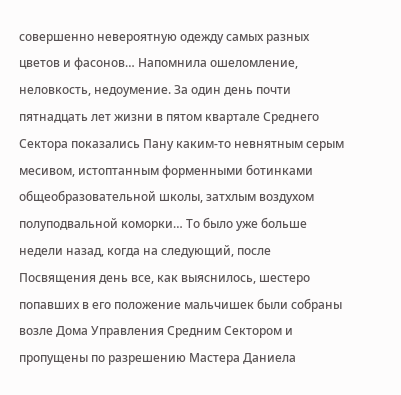совершенно невероятную одежду самых разных цветов и фасонов… Напомнила ошеломление, неловкость, недоумение. За один день почти пятнадцать лет жизни в пятом квартале Среднего Сектора показались Пану каким-то невнятным серым месивом, истоптанным форменными ботинками общеобразовательной школы, затхлым воздухом полуподвальной коморки… То было уже больше недели назад, когда на следующий, после Посвящения день все, как выяснилось, шестеро попавших в его положение мальчишек были собраны возле Дома Управления Средним Сектором и пропущены по разрешению Мастера Даниела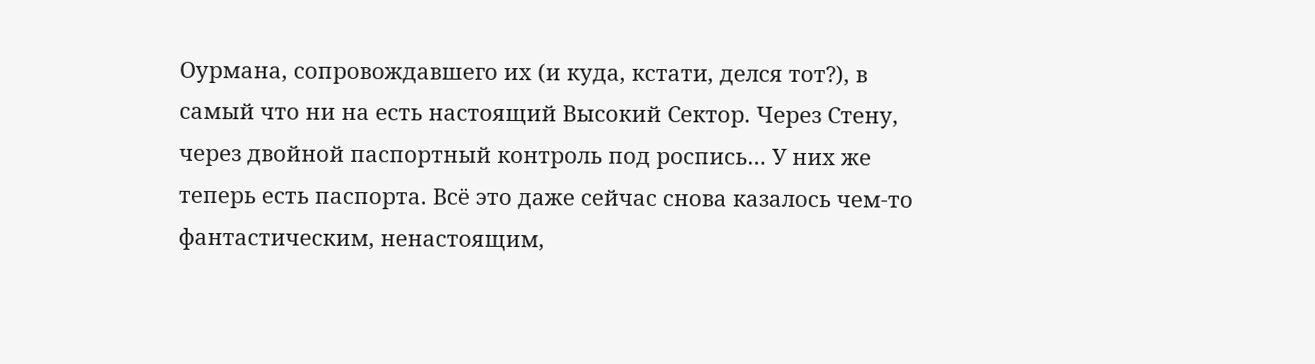Оурмана, сопровождавшего их (и куда, кстати, делся тот?), в самый что ни на есть настоящий Высокий Сектор. Через Стену, через двойной паспортный контроль под роспись… У них же теперь есть паспорта. Всё это даже сейчас снова казалось чем-то фантастическим, ненастоящим,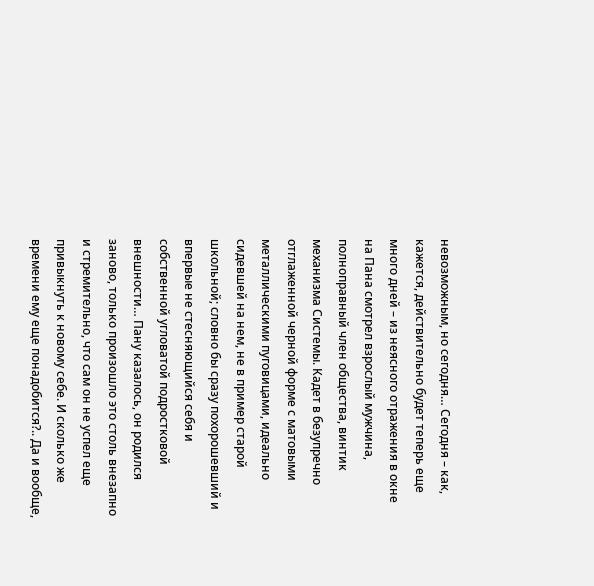невозможным, но сегодня… Сегодня – как, кажется, действительно будет теперь еще много дней – из неясного отражения в окне на Пана смотрел взрослый мужчина, полноправный член общества, винтик механизма Системы. Кадет в безупречно отглаженной черной форме с матовыми металлическими пуговицами, идеально сидевшей на нем, не в пример старой школьной; словно бы сразу похорошевший и впервые не стесняющийся себя и собственной угловатой подростковой внешности… Пану казалось, он родился заново, только произошло это столь внезапно и стремительно, что сам он не успел еще привыкнуть к новому себе. И сколько же времени ему еще понадобится?.. Да и вообще,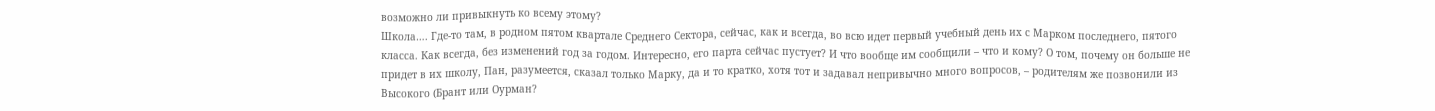возможно ли привыкнуть ко всему этому?
Школа…. Где-то там, в родном пятом квартале Среднего Сектора, сейчас, как и всегда, во всю идет первый учебный день их с Марком последнего, пятого класса. Как всегда, без изменений год за годом. Интересно, его парта сейчас пустует? И что вообще им сообщили – что и кому? О том, почему он больше не придет в их школу, Пан, разумеется, сказал только Марку, да и то кратко, хотя тот и задавал непривычно много вопросов, – родителям же позвонили из Высокого (Брант или Оурман?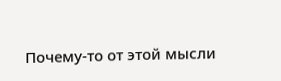Почему-то от этой мысли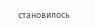становилось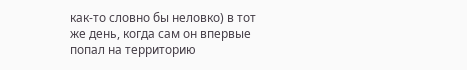как-то словно бы неловко) в тот же день, когда сам он впервые попал на территорию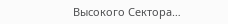Высокого Сектора…